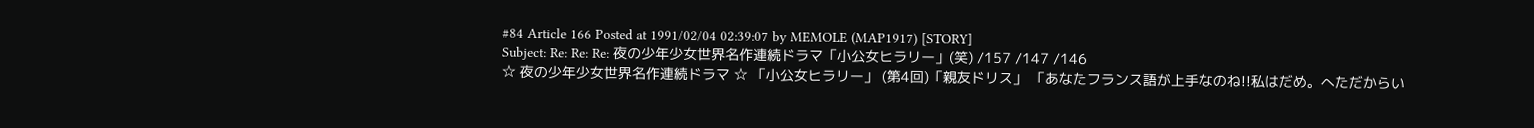#84 Article 166 Posted at 1991/02/04 02:39:07 by MEMOLE (MAP1917) [STORY]
Subject: Re: Re: Re: 夜の少年少女世界名作連続ドラマ「小公女ヒラリー」(笑) /157 /147 /146
☆ 夜の少年少女世界名作連続ドラマ ☆ 「小公女ヒラリー」 (第4回)「親友ドリス」 「あなたフランス語が上手なのね!!私はだめ。へただからい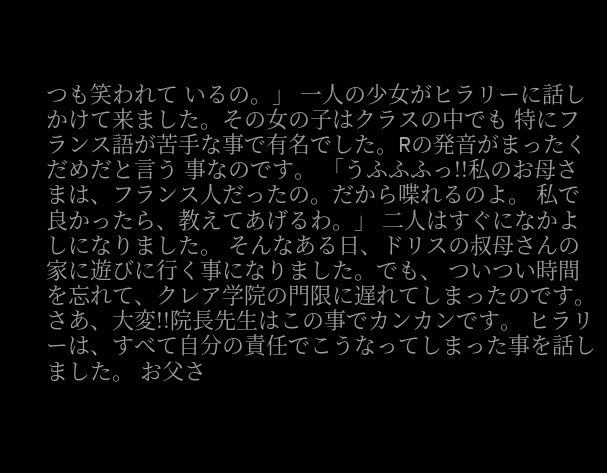つも笑われて いるの。」 一人の少女がヒラリーに話しかけて来ました。その女の子はクラスの中でも 特にフランス語が苦手な事で有名でした。Rの発音がまったくだめだと言う 事なのです。 「うふふふっ!!私のお母さまは、フランス人だったの。だから喋れるのよ。 私で良かったら、教えてあげるわ。」 二人はすぐになかよしになりました。 そんなある日、ドリスの叔母さんの家に遊びに行く事になりました。でも、 ついつい時間を忘れて、クレア学院の門限に遅れてしまったのです。 さあ、大変!!院長先生はこの事でカンカンです。 ヒラリーは、すべて自分の責任でこうなってしまった事を話しました。 お父さ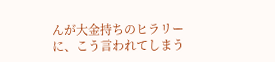んが大金持ちのヒラリーに、こう言われてしまう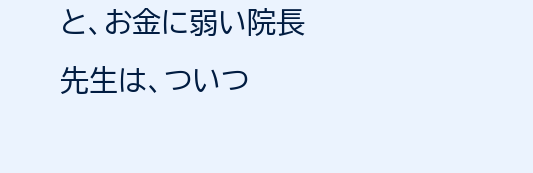と、お金に弱い院長 先生は、ついつ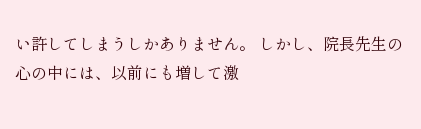い許してしまうしかありません。 しかし、院長先生の心の中には、以前にも増して激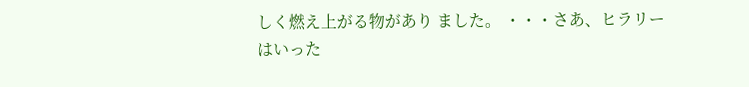しく燃え上がる物があり ました。 ・・・さあ、ヒラリーはいった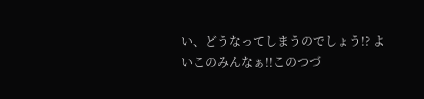い、どうなってしまうのでしょう!? よいこのみんなぁ!!このつづ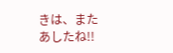きは、またあしたね!!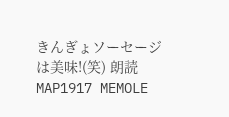きんぎょソーセージは美味!(笑) 朗読 MAP1917 MEMOLE